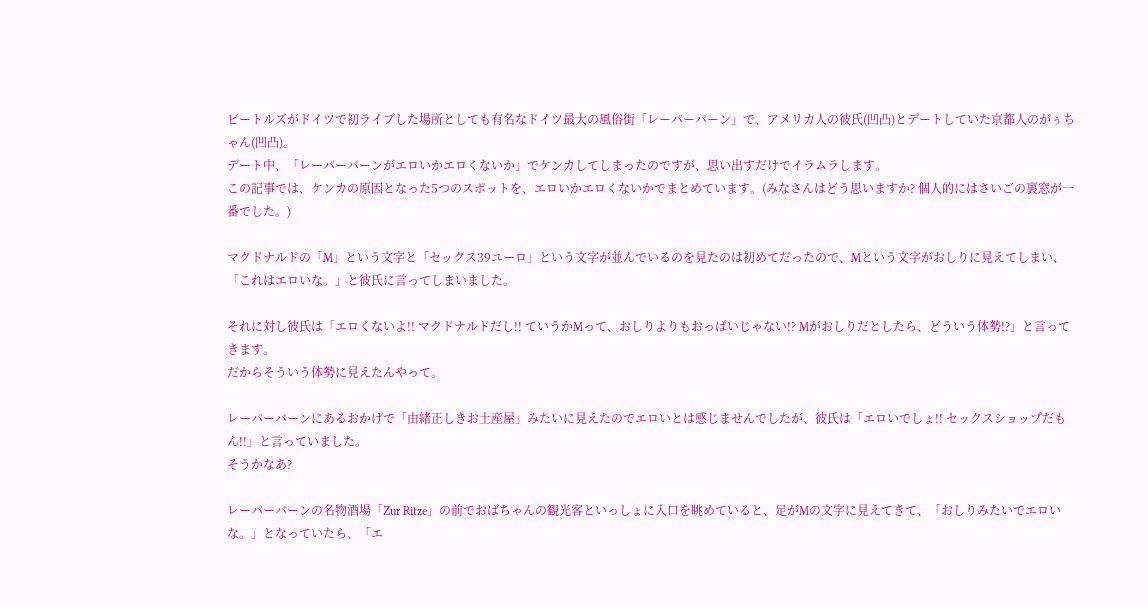ビートルズがドイツで初ライブした場所としても有名なドイツ最大の風俗街「レーパーバーン」で、アメリカ人の彼氏(凹凸)とデートしていた京都人のがぅちゃん(凹凸)。
デート中、「レーパーバーンがエロいかエロくないか」でケンカしてしまったのですが、思い出すだけでイラムラします。
この記事では、ケンカの原因となった5つのスポットを、エロいかエロくないかでまとめています。(みなさんはどう思いますか? 個人的にはさいごの裏窓が一番でした。)

マクドナルドの「M」という文字と「セックス39ユーロ」という文字が並んでいるのを見たのは初めてだったので、Mという文字がおしりに見えてしまい、「これはエロいな。」と彼氏に言ってしまいました。

それに対し彼氏は「エロくないよ!! マクドナルドだし!! ていうかMって、おしりよりもおっぱいじゃない!? Mがおしりだとしたら、どういう体勢!?」と言ってきます。
だからそういう体勢に見えたんやって。

レーパーバーンにあるおかげで「由緒正しきお土産屋」みたいに見えたのでエロいとは感じませんでしたが、彼氏は「エロいでしょ!! セックスショップだもん!!」と言っていました。
そうかなあ?

レーパーバーンの名物酒場「Zur Ritze」の前でおばちゃんの観光客といっしょに入口を眺めていると、足がMの文字に見えてきて、「おしりみたいでエロいな。」となっていたら、「エ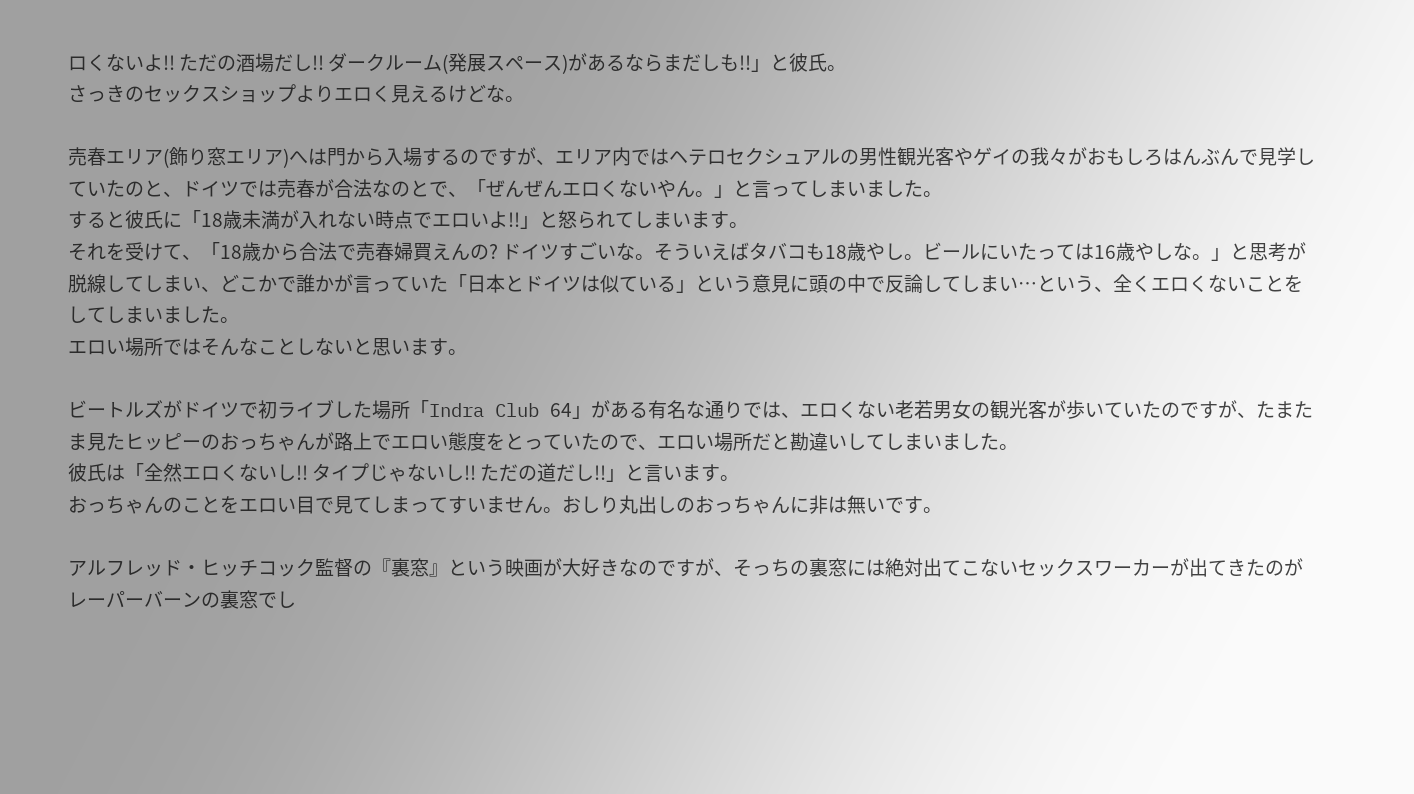ロくないよ!! ただの酒場だし!! ダークルーム(発展スペース)があるならまだしも!!」と彼氏。
さっきのセックスショップよりエロく見えるけどな。

売春エリア(飾り窓エリア)へは門から入場するのですが、エリア内ではヘテロセクシュアルの男性観光客やゲイの我々がおもしろはんぶんで見学していたのと、ドイツでは売春が合法なのとで、「ぜんぜんエロくないやん。」と言ってしまいました。
すると彼氏に「18歳未満が入れない時点でエロいよ!!」と怒られてしまいます。
それを受けて、「18歳から合法で売春婦買えんの? ドイツすごいな。そういえばタバコも18歳やし。ビールにいたっては16歳やしな。」と思考が脱線してしまい、どこかで誰かが言っていた「日本とドイツは似ている」という意見に頭の中で反論してしまい…という、全くエロくないことをしてしまいました。
エロい場所ではそんなことしないと思います。

ビートルズがドイツで初ライブした場所「Indra Club 64」がある有名な通りでは、エロくない老若男女の観光客が歩いていたのですが、たまたま見たヒッピーのおっちゃんが路上でエロい態度をとっていたので、エロい場所だと勘違いしてしまいました。
彼氏は「全然エロくないし!! タイプじゃないし!! ただの道だし!!」と言います。
おっちゃんのことをエロい目で見てしまってすいません。おしり丸出しのおっちゃんに非は無いです。

アルフレッド・ヒッチコック監督の『裏窓』という映画が大好きなのですが、そっちの裏窓には絶対出てこないセックスワーカーが出てきたのがレーパーバーンの裏窓でし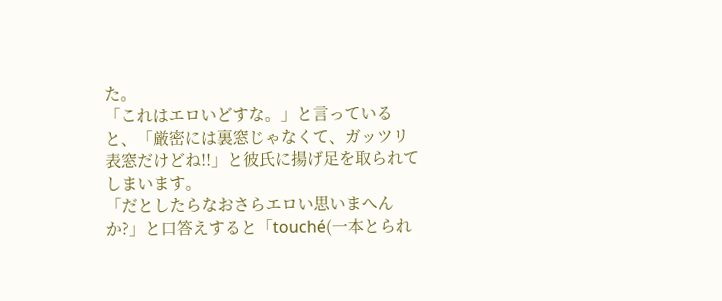た。
「これはエロいどすな。」と言っていると、「厳密には裏窓じゃなくて、ガッツリ表窓だけどね!!」と彼氏に揚げ足を取られてしまいます。
「だとしたらなおさらエロい思いまへんか?」と口答えすると「touché(一本とられ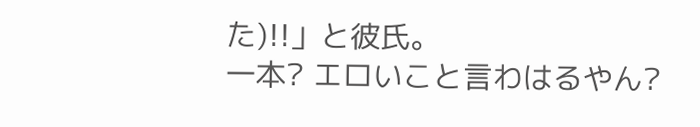た)!!」と彼氏。
一本? エロいこと言わはるやん?